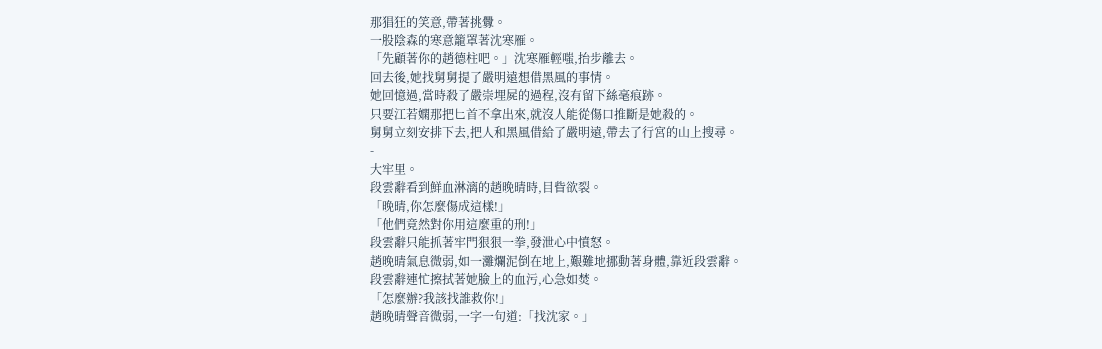那猖狂的笑意,帶著挑釁。
一股陰森的寒意籠罩著沈寒雁。
「先顧著你的趙德柱吧。」沈寒雁輕嗤,抬步離去。
回去後,她找舅舅提了嚴明遠想借黑風的事情。
她回憶過,當時殺了嚴崇埋屍的過程,沒有留下絲毫痕跡。
只要江若嫻那把匕首不拿出來,就沒人能從傷口推斷是她殺的。
舅舅立刻安排下去,把人和黑風借給了嚴明遠,帶去了行宮的山上搜尋。
-
大牢里。
段雲辭看到鮮血淋漓的趙晚晴時,目眥欲裂。
「晚晴,你怎麼傷成這樣!」
「他們竟然對你用這麼重的刑!」
段雲辭只能抓著牢門狠狠一拳,發泄心中憤怒。
趙晚晴氣息微弱,如一灘爛泥倒在地上,艱難地挪動著身體,靠近段雲辭。
段雲辭連忙擦拭著她臉上的血污,心急如焚。
「怎麼辦?我該找誰救你!」
趙晚晴聲音微弱,一字一句道:「找沈家。」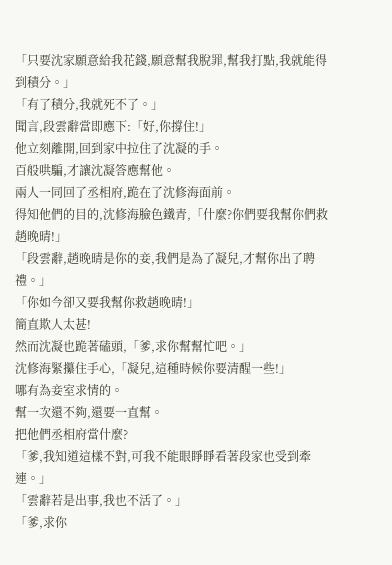「只要沈家願意給我花錢,願意幫我脫罪,幫我打點,我就能得到積分。」
「有了積分,我就死不了。」
聞言,段雲辭當即應下:「好,你撐住!」
他立刻離開,回到家中拉住了沈凝的手。
百般哄騙,才讓沈凝答應幫他。
兩人一同回了丞相府,跪在了沈修海面前。
得知他們的目的,沈修海臉色鐵青,「什麼?你們要我幫你們救趙晚晴!」
「段雲辭,趙晚晴是你的妾,我們是為了凝兒,才幫你出了聘禮。」
「你如今卻又要我幫你救趙晚晴!」
簡直欺人太甚!
然而沈凝也跪著磕頭,「爹,求你幫幫忙吧。」
沈修海緊攥住手心,「凝兒,這種時候你要清醒一些!」
哪有為妾室求情的。
幫一次還不夠,還要一直幫。
把他們丞相府當什麼?
「爹,我知道這樣不對,可我不能眼睜睜看著段家也受到牽連。」
「雲辭若是出事,我也不活了。」
「爹,求你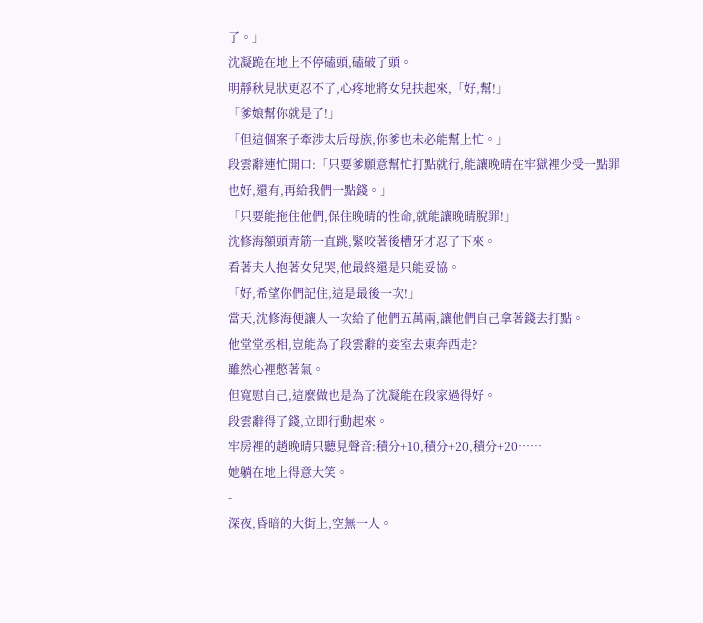了。」
沈凝跪在地上不停磕頭,磕破了頭。
明靜秋見狀更忍不了,心疼地將女兒扶起來,「好,幫!」
「爹娘幫你就是了!」
「但這個案子牽涉太后母族,你爹也未必能幫上忙。」
段雲辭連忙開口:「只要爹願意幫忙打點就行,能讓晚晴在牢獄裡少受一點罪也好,還有,再給我們一點錢。」
「只要能拖住他們,保住晚晴的性命,就能讓晚晴脫罪!」
沈修海額頭青筋一直跳,緊咬著後槽牙才忍了下來。
看著夫人抱著女兒哭,他最終還是只能妥協。
「好,希望你們記住,這是最後一次!」
當天,沈修海便讓人一次給了他們五萬兩,讓他們自己拿著錢去打點。
他堂堂丞相,豈能為了段雲辭的妾室去東奔西走?
雖然心裡憋著氣。
但寬慰自己,這麼做也是為了沈凝能在段家過得好。
段雲辭得了錢,立即行動起來。
牢房裡的趙晚晴只聽見聲音:積分+10,積分+20,積分+20……
她躺在地上得意大笑。
-
深夜,昏暗的大街上,空無一人。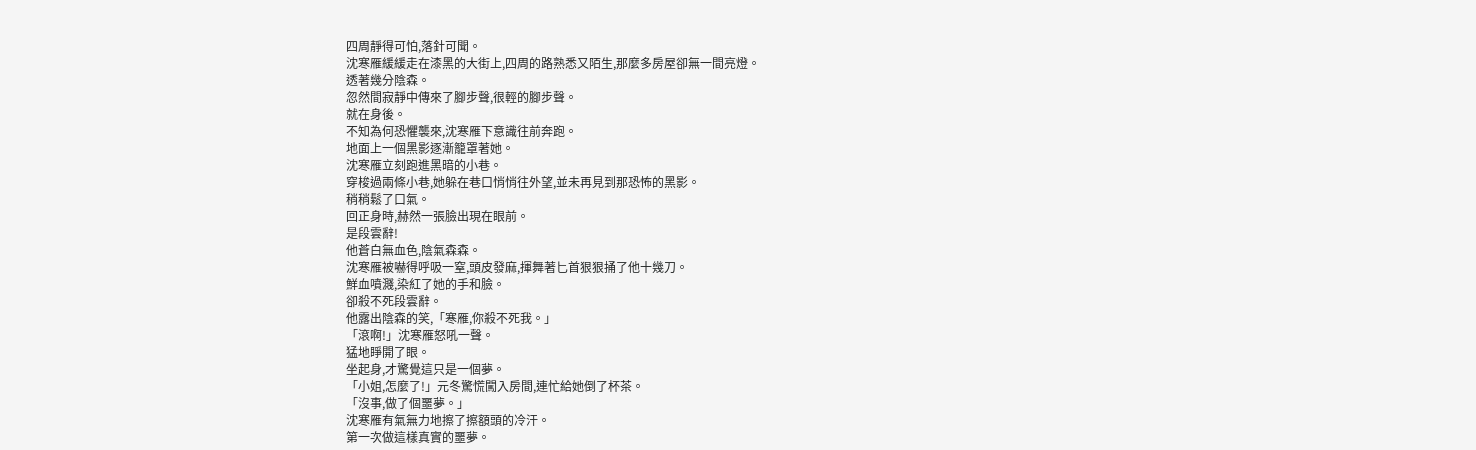四周靜得可怕,落針可聞。
沈寒雁緩緩走在漆黑的大街上,四周的路熟悉又陌生,那麼多房屋卻無一間亮燈。
透著幾分陰森。
忽然間寂靜中傳來了腳步聲,很輕的腳步聲。
就在身後。
不知為何恐懼襲來,沈寒雁下意識往前奔跑。
地面上一個黑影逐漸籠罩著她。
沈寒雁立刻跑進黑暗的小巷。
穿梭過兩條小巷,她躲在巷口悄悄往外望,並未再見到那恐怖的黑影。
稍稍鬆了口氣。
回正身時,赫然一張臉出現在眼前。
是段雲辭!
他蒼白無血色,陰氣森森。
沈寒雁被嚇得呼吸一窒,頭皮發麻,揮舞著匕首狠狠捅了他十幾刀。
鮮血噴濺,染紅了她的手和臉。
卻殺不死段雲辭。
他露出陰森的笑,「寒雁,你殺不死我。」
「滾啊!」沈寒雁怒吼一聲。
猛地睜開了眼。
坐起身,才驚覺這只是一個夢。
「小姐,怎麼了!」元冬驚慌闖入房間,連忙給她倒了杯茶。
「沒事,做了個噩夢。」
沈寒雁有氣無力地擦了擦額頭的冷汗。
第一次做這樣真實的噩夢。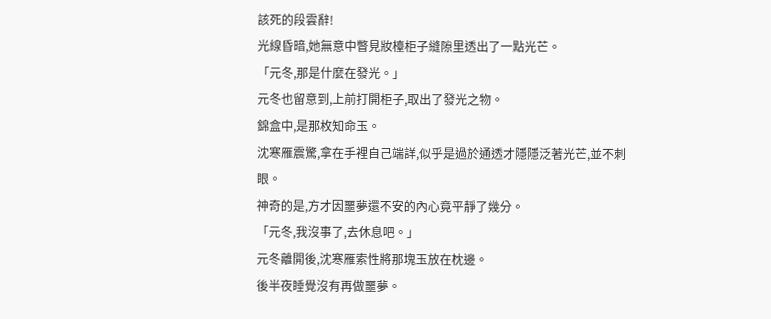該死的段雲辭!
光線昏暗,她無意中瞥見妝檯柜子縫隙里透出了一點光芒。
「元冬,那是什麼在發光。」
元冬也留意到,上前打開柜子,取出了發光之物。
錦盒中,是那枚知命玉。
沈寒雁震驚,拿在手裡自己端詳,似乎是過於通透才隱隱泛著光芒,並不刺眼。
神奇的是,方才因噩夢還不安的內心竟平靜了幾分。
「元冬,我沒事了,去休息吧。」
元冬離開後,沈寒雁索性將那塊玉放在枕邊。
後半夜睡覺沒有再做噩夢。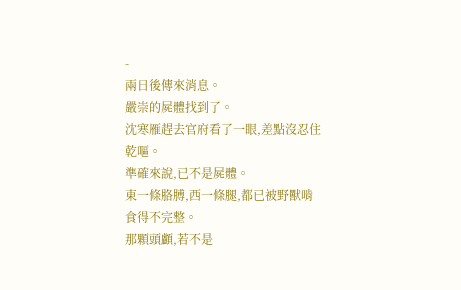-
兩日後傳來消息。
嚴崇的屍體找到了。
沈寒雁趕去官府看了一眼,差點沒忍住乾嘔。
準確來說,已不是屍體。
東一條胳膊,西一條腿,都已被野獸啃食得不完整。
那顆頭顱,若不是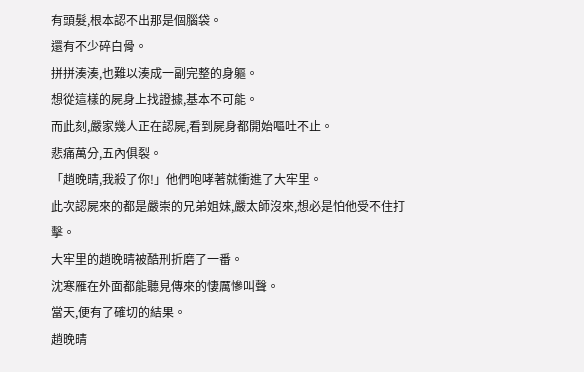有頭髮,根本認不出那是個腦袋。
還有不少碎白骨。
拼拼湊湊,也難以湊成一副完整的身軀。
想從這樣的屍身上找證據,基本不可能。
而此刻,嚴家幾人正在認屍,看到屍身都開始嘔吐不止。
悲痛萬分,五內俱裂。
「趙晚晴,我殺了你!」他們咆哮著就衝進了大牢里。
此次認屍來的都是嚴崇的兄弟姐妹,嚴太師沒來,想必是怕他受不住打擊。
大牢里的趙晚晴被酷刑折磨了一番。
沈寒雁在外面都能聽見傳來的悽厲慘叫聲。
當天,便有了確切的結果。
趙晚晴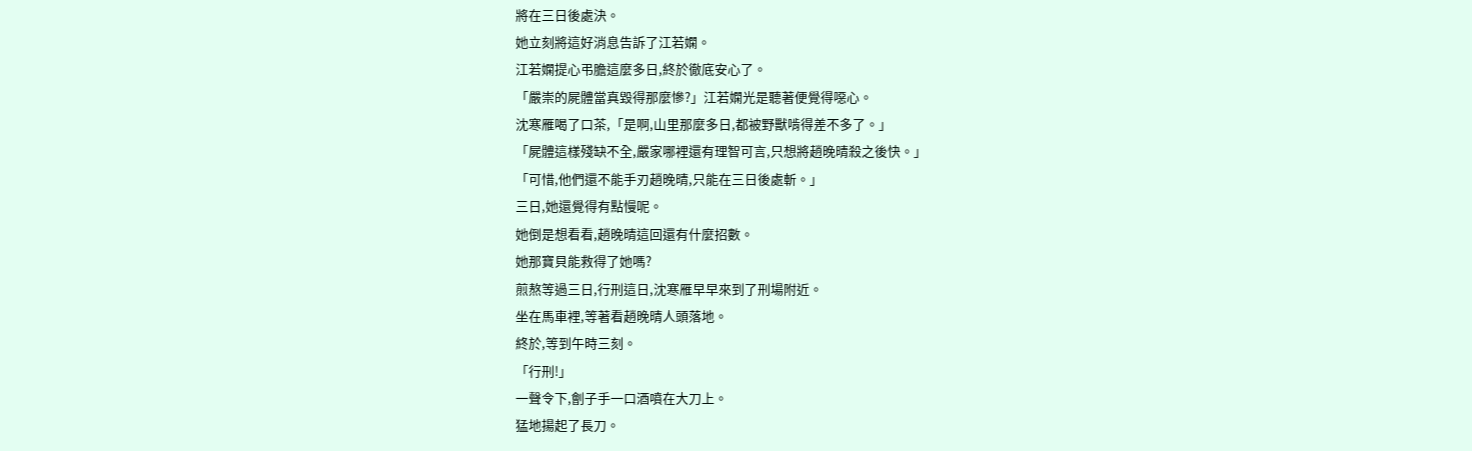將在三日後處決。
她立刻將這好消息告訴了江若嫻。
江若嫻提心弔膽這麼多日,終於徹底安心了。
「嚴崇的屍體當真毀得那麼慘?」江若嫻光是聽著便覺得噁心。
沈寒雁喝了口茶,「是啊,山里那麼多日,都被野獸啃得差不多了。」
「屍體這樣殘缺不全,嚴家哪裡還有理智可言,只想將趙晚晴殺之後快。」
「可惜,他們還不能手刃趙晚晴,只能在三日後處斬。」
三日,她還覺得有點慢呢。
她倒是想看看,趙晚晴這回還有什麼招數。
她那寶貝能救得了她嗎?
煎熬等過三日,行刑這日,沈寒雁早早來到了刑場附近。
坐在馬車裡,等著看趙晚晴人頭落地。
終於,等到午時三刻。
「行刑!」
一聲令下,劊子手一口酒噴在大刀上。
猛地揚起了長刀。